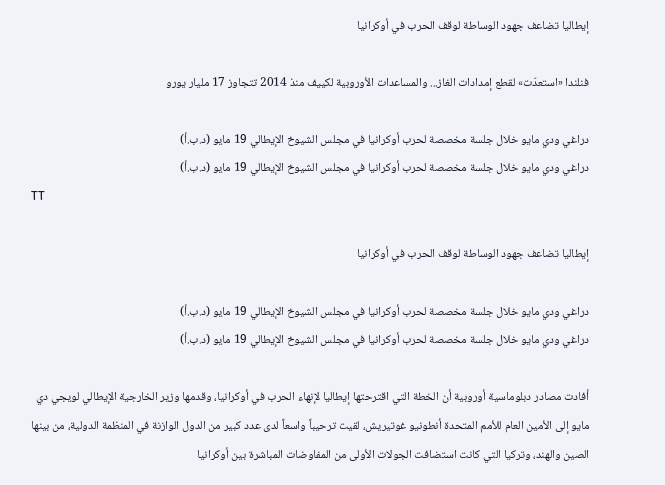إيطاليا تضاعف جهود الوساطة لوقف الحرب في أوكرانيا

فنلندا «استعدّت» لقطع إمدادات الغاز... والمساعدات الأوروبية لكييف منذ 2014 تتجاوز 17 مليار يورو

دراغي ودي مايو خلال جلسة مخصصة لحرب أوكرانيا في مجلس الشيوخ الإيطالي 19 مايو (د.ب.أ)
دراغي ودي مايو خلال جلسة مخصصة لحرب أوكرانيا في مجلس الشيوخ الإيطالي 19 مايو (د.ب.أ)
TT

إيطاليا تضاعف جهود الوساطة لوقف الحرب في أوكرانيا

دراغي ودي مايو خلال جلسة مخصصة لحرب أوكرانيا في مجلس الشيوخ الإيطالي 19 مايو (د.ب.أ)
دراغي ودي مايو خلال جلسة مخصصة لحرب أوكرانيا في مجلس الشيوخ الإيطالي 19 مايو (د.ب.أ)

أفادت مصادر دبلوماسية أوروبية أن الخطة التي اقترحتها إيطاليا لإنهاء الحرب في أوكرانيا، وقدمها وزير الخارجية الإيطالي لويجي دي مايو إلى الأمين العام للأمم المتحدة أنطونيو غوتيريش، لقيت ترحيباً واسعاً لدى عدد كبير من الدول الوازنة في المنظمة الدولية، من بينها الصين والهند، وتركيا التي كانت استضافت الجولات الأولى من المفاوضات المباشرة بين أوكرانيا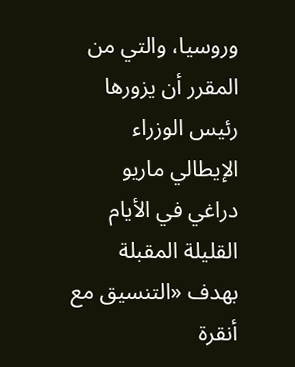وروسيا، والتي من المقرر أن يزورها رئيس الوزراء الإيطالي ماريو دراغي في الأيام القليلة المقبلة بهدف «التنسيق مع أنقرة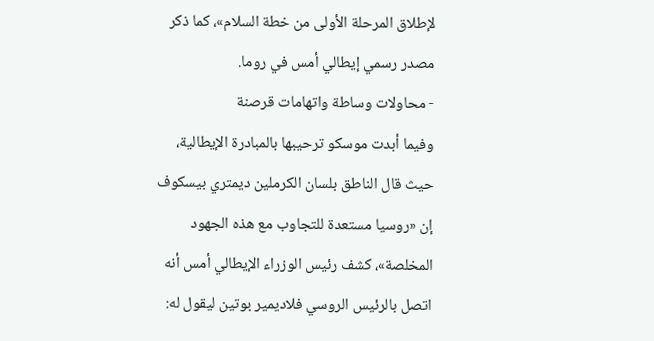لإطلاق المرحلة الأولى من خطة السلام»، كما ذكر مصدر رسمي إيطالي أمس في روما.
- محاولات وساطة واتهامات قرصنة
وفيما أبدت موسكو ترحيبها بالمبادرة الإيطالية، حيث قال الناطق بلسان الكرملين ديمتري بيسكوف إن «روسيا مستعدة للتجاوب مع هذه الجهود المخلصة»، كشف رئيس الوزراء الإيطالي أمس أنه اتصل بالرئيس الروسي فلاديمير بوتين ليقول له: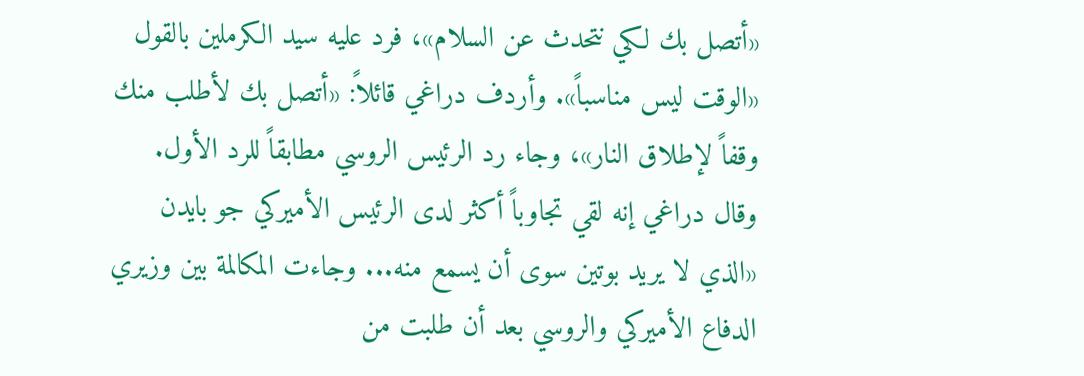«أتصل بك لكي نتحدث عن السلام»، فرد عليه سيد الكرملين بالقول «الوقت ليس مناسباً». وأردف دراغي قائلاً: «أتصل بك لأطلب منك وقفاً لإطلاق النار»، وجاء رد الرئيس الروسي مطابقاً للرد الأول. وقال دراغي إنه لقي تجاوباً أكثر لدى الرئيس الأميركي جو بايدن «الذي لا يريد بوتين سوى أن يسمع منه... وجاءت المكالمة بين وزيري الدفاع الأميركي والروسي بعد أن طلبت من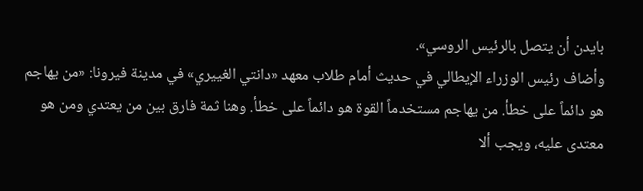بايدن أن يتصل بالرئيس الروسي».
وأضاف رئيس الوزراء الإيطالي في حديث أمام طلاب معهد «دانتي الغييري» في مدينة فيرونا: «من يهاجم هو دائماً على خطأ. من يهاجم مستخدماً القوة هو دائماً على خطأ. وهنا ثمة فارق بين من يعتدي ومن هو معتدى عليه، ويجب ألا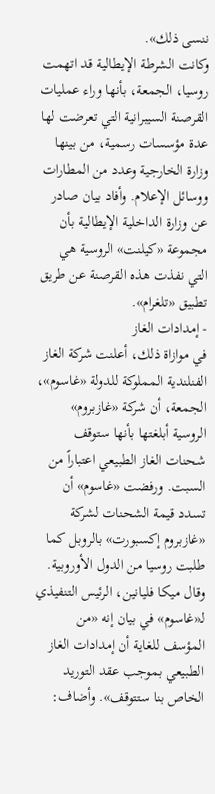ننسى ذلك».
وكانت الشرطة الإيطالية قد اتهمت روسيا، الجمعة، بأنها وراء عمليات القرصنة السيبرانية التي تعرضت لها عدة مؤسسات رسمية، من بينها وزارة الخارجية وعدد من المطارات ووسائل الإعلام. وأفاد بيان صادر عن وزارة الداخلية الإيطالية بأن مجموعة «كيلنت» الروسية هي التي نفذت هذه القرصنة عن طريق تطبيق «تلغرام».
- إمدادات الغاز
في موازاة ذلك، أعلنت شركة الغاز الفنلندية المملوكة للدولة «غاسوم»، الجمعة، أن شركة «غازبروم» الروسية أبلغتها بأنها ستوقف شحنات الغاز الطبيعي اعتباراً من السبت. ورفضت «غاسوم» أن تسدد قيمة الشحنات لشركة «غازبروم إكسبورت» بالروبل كما طلبت روسيا من الدول الأوروبية. وقال ميكا فليانين، الرئيس التنفيذي لـ«غاسوم» في بيان إنه «من المؤسف للغاية أن إمدادات الغاز الطبيعي بموجب عقد التوريد الخاص بنا ستتوقف». وأضاف: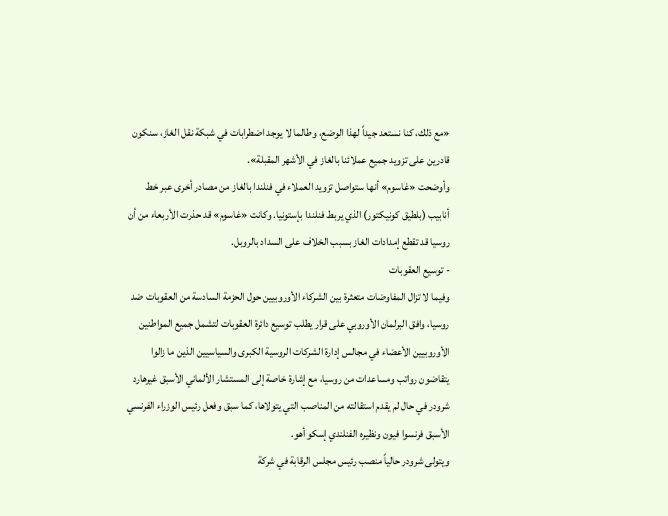«مع ذلك، كنا نستعد جيداً لهذا الوضع، وطالما لا يوجد اضطرابات في شبكة نقل الغاز، سنكون قادرين على تزويد جميع عملائنا بالغاز في الأشهر المقبلة».
وأوضحت «غاسوم» أنها ستواصل تزويد العملاء في فنلندا بالغاز من مصادر أخرى عبر خط أنابيب (بلطيق كونيكتور) الذي يربط فنلندا بإستونيا. وكانت «غاسوم» قد حذرت الأربعاء من أن روسيا قد تقطع إمدادات الغاز بسبب الخلاف على السداد بالروبل.
- توسيع العقوبات
وفيما لا تزال المفاوضات متعثرة بين الشركاء الأوروبيين حول الحزمة السادسة من العقوبات ضد روسيا، وافق البرلمان الأوروبي على قرار يطلب توسيع دائرة العقوبات لتشمل جميع المواطنين الأوروبيين الأعضاء في مجالس إدارة الشركات الروسية الكبرى والسياسيين الذين ما زالوا يتقاضون رواتب ومساعدات من روسيا، مع إشارة خاصة إلى المستشار الألماني الأسبق غيرهارد شرودر في حال لم يقدم استقالته من المناصب التي يتولاها، كما سبق وفعل رئيس الوزراء الفرنسي الأسبق فرنسوا فيون ونظيره الفنلندي إسكو أهو.
ويتولى شرودر حالياً منصب رئيس مجلس الرقابة في شركة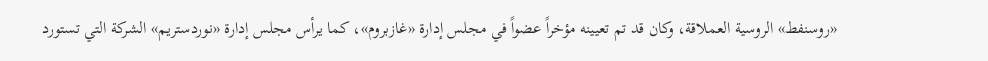«روسنفط» الروسية العملاقة، وكان قد تم تعيينه مؤخراً عضواً في مجلس إدارة «غازبروم»، كما يرأس مجلس إدارة «نوردستريم» الشركة التي تستورد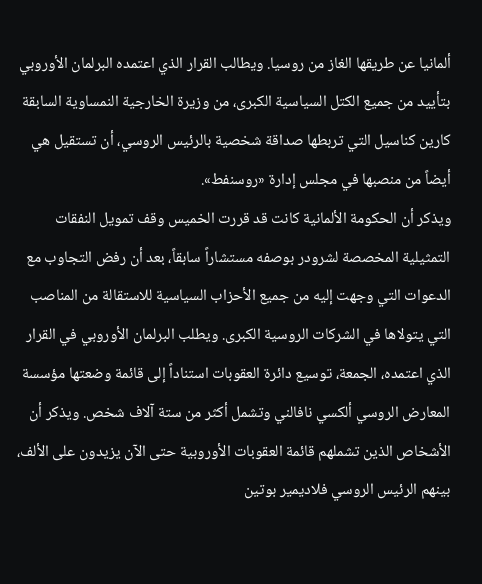ألمانيا عن طريقها الغاز من روسيا. ويطالب القرار الذي اعتمده البرلمان الأوروبي بتأييد من جميع الكتل السياسية الكبرى، من وزيرة الخارجية النمساوية السابقة كارين كناسيل التي تربطها صداقة شخصية بالرئيس الروسي، أن تستقيل هي أيضاً من منصبها في مجلس إدارة «روسنفط».
ويذكر أن الحكومة الألمانية كانت قد قررت الخميس وقف تمويل النفقات التمثيلية المخصصة لشرودر بوصفه مستشاراً سابقاً، بعد أن رفض التجاوب مع الدعوات التي وجهت إليه من جميع الأحزاب السياسية للاستقالة من المناصب التي يتولاها في الشركات الروسية الكبرى. ويطلب البرلمان الأوروبي في القرار الذي اعتمده، الجمعة، توسيع دائرة العقوبات استناداً إلى قائمة وضعتها مؤسسة المعارض الروسي ألكسي نافالني وتشمل أكثر من ستة آلاف شخص. ويذكر أن الأشخاص الذين تشملهم قائمة العقوبات الأوروبية حتى الآن يزيدون على الألف، بينهم الرئيس الروسي فلاديمير بوتين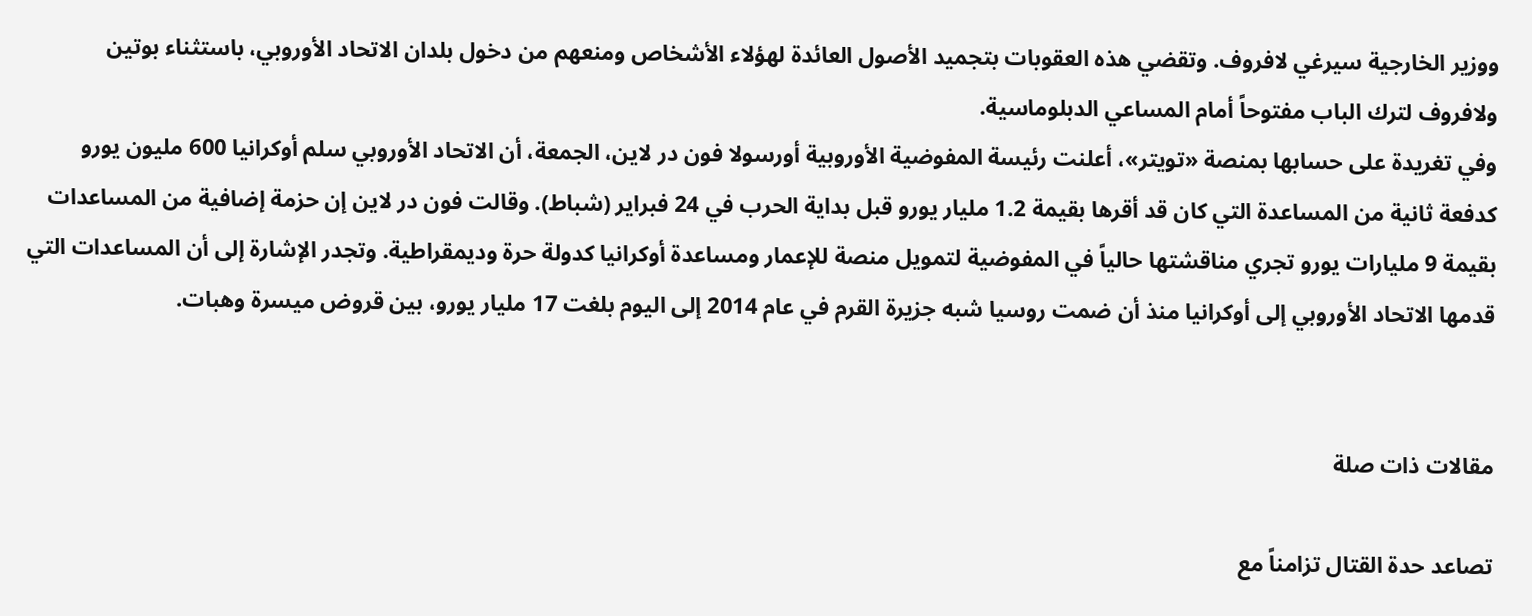ووزير الخارجية سيرغي لافروف. وتقضي هذه العقوبات بتجميد الأصول العائدة لهؤلاء الأشخاص ومنعهم من دخول بلدان الاتحاد الأوروبي، باستثناء بوتين ولافروف لترك الباب مفتوحاً أمام المساعي الدبلوماسية.
وفي تغريدة على حسابها بمنصة «تويتر»، أعلنت رئيسة المفوضية الأوروبية أورسولا فون در لاين، الجمعة، أن الاتحاد الأوروبي سلم أوكرانيا 600 مليون يورو كدفعة ثانية من المساعدة التي كان قد أقرها بقيمة 1.2 مليار يورو قبل بداية الحرب في 24 فبراير (شباط). وقالت فون در لاين إن حزمة إضافية من المساعدات بقيمة 9 مليارات يورو تجري مناقشتها حالياً في المفوضية لتمويل منصة للإعمار ومساعدة أوكرانيا كدولة حرة وديمقراطية. وتجدر الإشارة إلى أن المساعدات التي قدمها الاتحاد الأوروبي إلى أوكرانيا منذ أن ضمت روسيا شبه جزيرة القرم في عام 2014 إلى اليوم بلغت 17 مليار يورو، بين قروض ميسرة وهبات.


مقالات ذات صلة

تصاعد حدة القتال تزامناً مع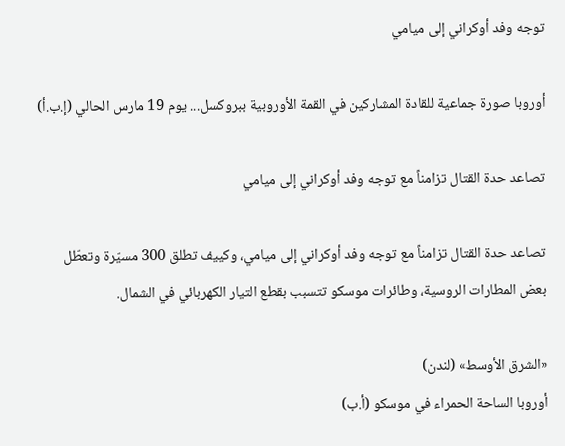توجه وفد أوكراني إلى ميامي

أوروبا صورة جماعية للقادة المشاركين في القمة الأوروبية ببروكسل... يوم 19 مارس الحالي (إ.ب.أ)

تصاعد حدة القتال تزامناً مع توجه وفد أوكراني إلى ميامي

تصاعد حدة القتال تزامناً مع توجه وفد أوكراني إلى ميامي، وكييف تطلق 300 مسيّرة وتعطّل بعض المطارات الروسية، وطائرات موسكو تتسبب بقطع التيار الكهربائي في الشمال.

«الشرق الأوسط» (لندن)
أوروبا الساحة الحمراء في موسكو (أ.ب)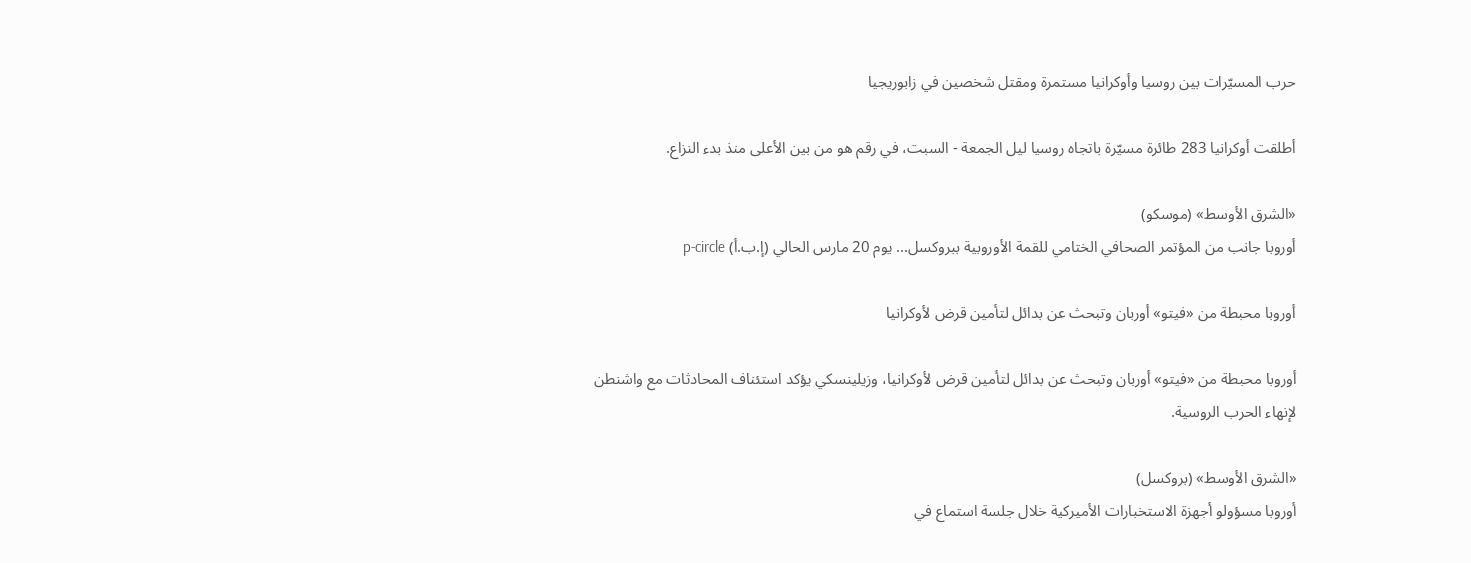حرب المسيّرات بين روسيا وأوكرانيا مستمرة ومقتل شخصين في زابوريجيا

أطلقت أوكرانيا 283 طائرة مسيّرة باتجاه روسيا ليل الجمعة - السبت، في رقم هو من بين الأعلى منذ بدء النزاع.

«الشرق الأوسط» (موسكو)
أوروبا جانب من المؤتمر الصحافي الختامي للقمة الأوروبية ببروكسل... يوم 20 مارس الحالي (إ.ب.أ) p-circle

أوروبا محبطة من «فيتو» أوربان وتبحث عن بدائل لتأمين قرض لأوكرانيا

أوروبا محبطة من «فيتو» أوربان وتبحث عن بدائل لتأمين قرض لأوكرانيا، وزيلينسكي يؤكد استئناف المحادثات مع واشنطن لإنهاء الحرب الروسية.

«الشرق الأوسط» (بروكسل)
أوروبا مسؤولو أجهزة الاستخبارات الأميركية خلال جلسة استماع في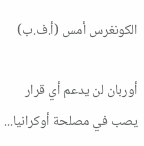الكونغرس أمس (أ.ف.ب)

أوربان لن يدعم أي قرار يصب في مصلحة أوكرانيا...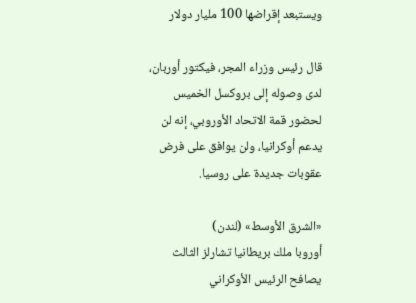ويستبعد إقراضها 100 مليار دولار

قال رئيس وزراء المجر، فيكتور أوربان، لدى وصوله إلى بروكسل الخميس لحضور قمة الاتحاد الأوروبي، إنه لن يدعم أوكرانيا، ولن يوافق على فرض عقوبات جديدة على روسيا.

«الشرق الأوسط» (لندن)
أوروبا ملك بريطانيا تشارلز الثالث يصافح الرئيس الأوكراني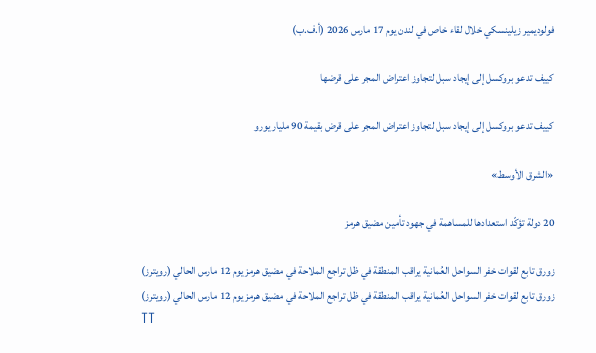فولوديمير زيلينسكي خلال لقاء خاص في لندن يوم 17 مارس 2026 (أ.ف.ب)

كييف تدعو بروكسل إلى إيجاد سبل لتجاوز اعتراض المجر على قرضها

كييف تدعو بروكسل إلى إيجاد سبل لتجاوز اعتراض المجر على قرض بقيمة 90 مليار يورو

«الشرق الأوسط»

20 دولة تؤكّد استعدادها للمساهمة في جهود تأمين مضيق هرمز

زورق تابع لقوات خفر السواحل العُمانية يراقب المنطقة في ظل تراجع الملاحة في مضيق هرمز يوم 12 مارس الحالي (رويترز)
زورق تابع لقوات خفر السواحل العُمانية يراقب المنطقة في ظل تراجع الملاحة في مضيق هرمز يوم 12 مارس الحالي (رويترز)
TT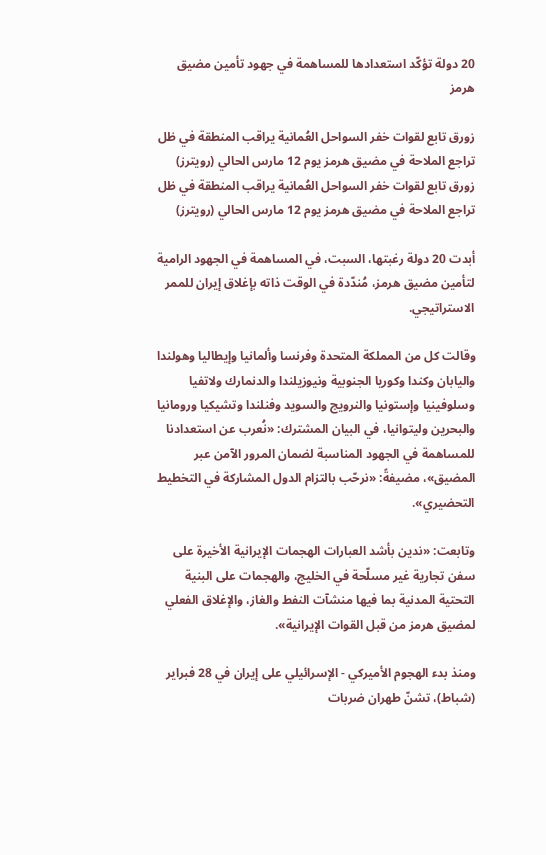20 دولة تؤكّد استعدادها للمساهمة في جهود تأمين مضيق هرمز

زورق تابع لقوات خفر السواحل العُمانية يراقب المنطقة في ظل تراجع الملاحة في مضيق هرمز يوم 12 مارس الحالي (رويترز)
زورق تابع لقوات خفر السواحل العُمانية يراقب المنطقة في ظل تراجع الملاحة في مضيق هرمز يوم 12 مارس الحالي (رويترز)

أبدت 20 دولة رغبتها، السبت، في المساهمة في الجهود الرامية لتأمين مضيق هرمز، مُندّدة في الوقت ذاته بإغلاق إيران للممر الاستراتيجي.

وقالت كل من المملكة المتحدة وفرنسا وألمانيا وإيطاليا وهولندا واليابان وكندا وكوريا الجنوبية ونيوزيلندا والدنمارك ولاتفيا وسلوفينيا وإستونيا والنرويج والسويد وفنلندا وتشيكيا ورومانيا والبحرين وليتوانيا، في البيان المشترك: «نُعرب عن استعدادنا للمساهمة في الجهود المناسبة لضمان المرور الآمن عبر المضيق»، مضيفةً: «نرحّب بالتزام الدول المشاركة في التخطيط التحضيري».

وتابعت: «ندين بأشد العبارات الهجمات الإيرانية الأخيرة على سفن تجارية غير مسلّحة في الخليج، والهجمات على البنية التحتية المدنية بما فيها منشآت النفط والغاز، والإغلاق الفعلي لمضيق هرمز من قبل القوات الإيرانية».

ومنذ بدء الهجوم الأميركي - الإسرائيلي على إيران في 28 فبراير (شباط)، تشنّ طهران ضربات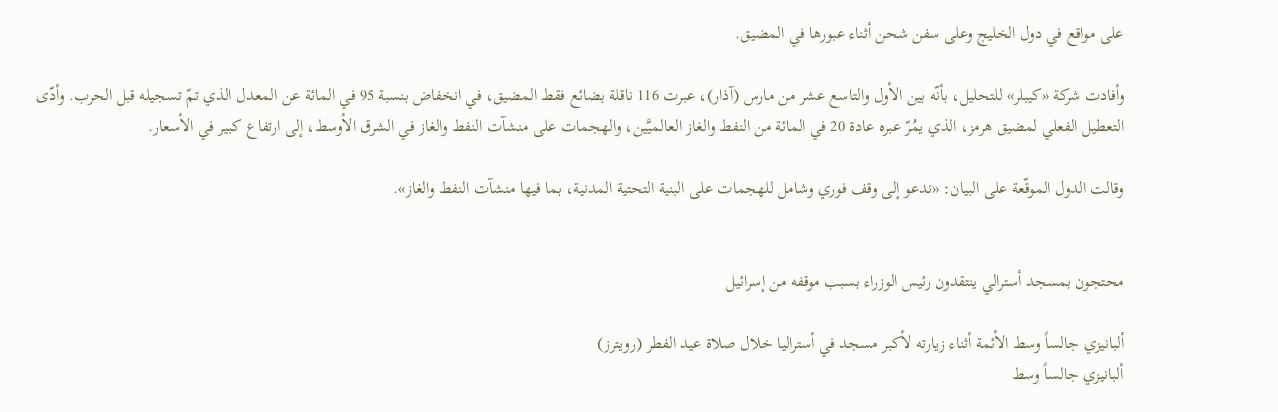على مواقع في دول الخليج وعلى سفن شحن أثناء عبورها في المضيق.

وأفادت شركة «كيبلر» للتحليل، بأنّه بين الأول والتاسع عشر من مارس (آذار)، عبرت 116 ناقلة بضائع فقط المضيق، في انخفاض بنسبة 95 في المائة عن المعدل الذي تمّ تسجيله قبل الحرب. وأدّى التعطيل الفعلي لمضيق هرمز، الذي يمُرّ عبره عادة 20 في المائة من النفط والغاز العالميَّين، والهجمات على منشآت النفط والغاز في الشرق الأوسط، إلى ارتفاع كبير في الأسعار.

وقالت الدول الموقّعة على البيان: «ندعو إلى وقف فوري وشامل للهجمات على البنية التحتية المدنية، بما فيها منشآت النفط والغاز».


محتجون بمسجد أسترالي ينتقدون رئيس الوزراء بسبب موقفه من إسرائيل

ألبانيزي جالساً وسط الأئمة أثناء زيارته لأكبر مسجد في أستراليا خلال صلاة عيد الفطر (رويترز)
ألبانيزي جالساً وسط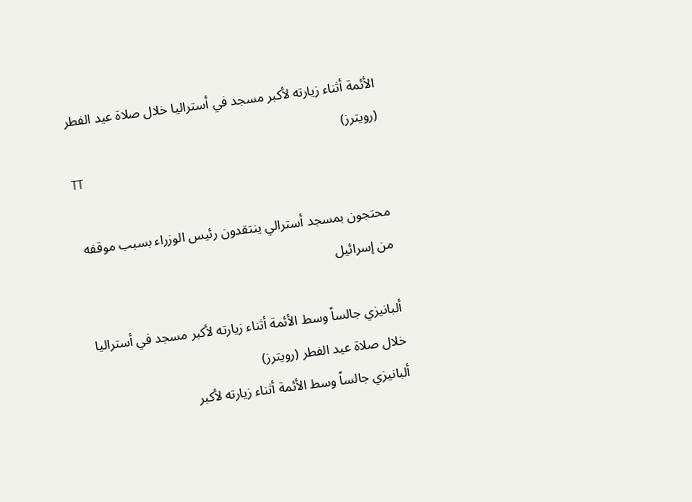الأئمة أثناء زيارته لأكبر مسجد في أستراليا خلال صلاة عيد الفطر (رويترز)
TT

محتجون بمسجد أسترالي ينتقدون رئيس الوزراء بسبب موقفه من إسرائيل

ألبانيزي جالساً وسط الأئمة أثناء زيارته لأكبر مسجد في أستراليا خلال صلاة عيد الفطر (رويترز)
ألبانيزي جالساً وسط الأئمة أثناء زيارته لأكبر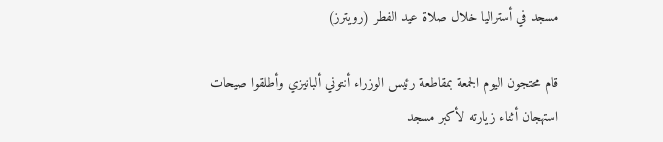مسجد في أستراليا خلال صلاة عيد الفطر (رويترز)

قام محتجون اليوم الجمعة بمقاطعة رئيس الوزراء أنتوني ألبانيزي وأطلقوا صيحات استهجان أثناء زيارته لأكبر مسجد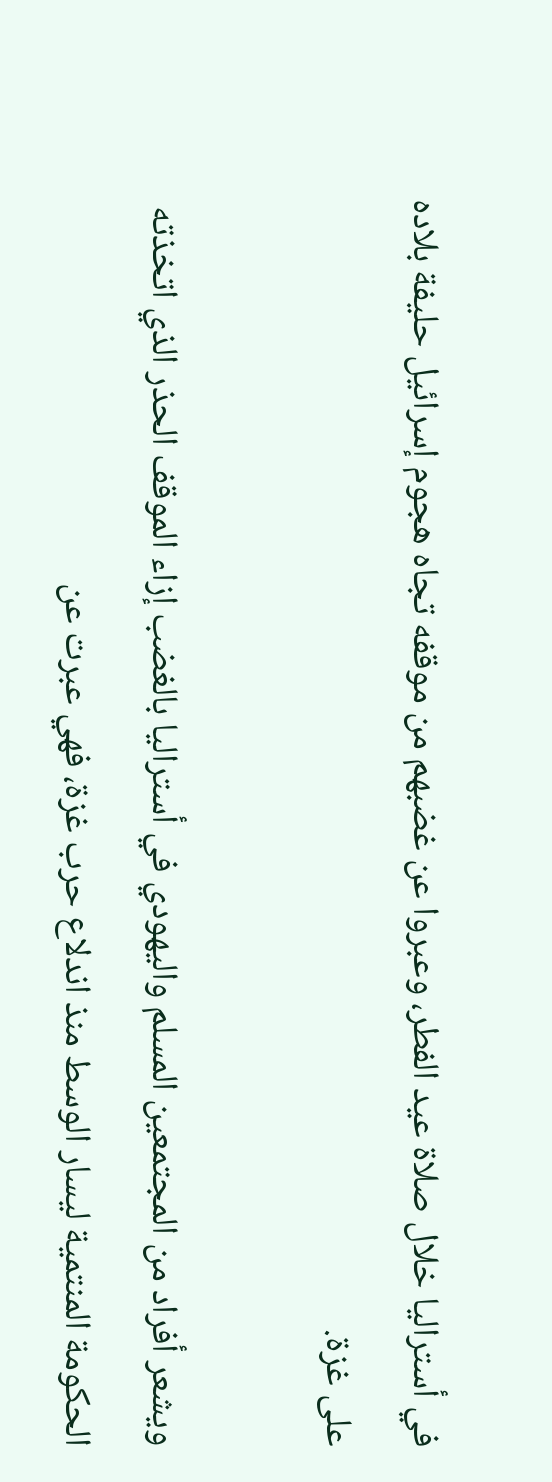في أستراليا خلال صلاة عيد الفطر، وعبروا عن غضبهم من موقفه تجاه هجوم إسرائيل حليفة بلاده على غزة.

ويشعر أفراد من المجتمعين المسلم واليهودي في أستراليا بالغضب إزاء الموقف الحذر الذي اتخذته الحكومة المنتمية ليسار الوسط منذ اندلاع حرب غزة، فهي عبرت عن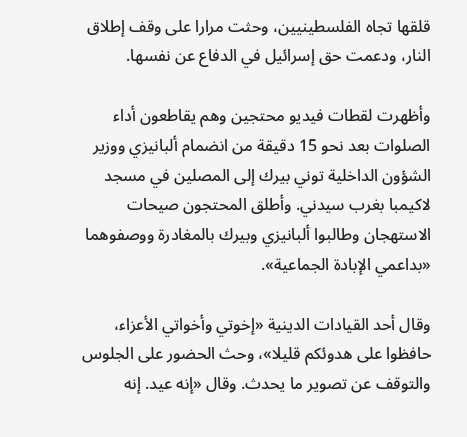قلقها تجاه الفلسطينيين، وحثت مرارا على وقف إطلاق النار، ودعمت حق إسرائيل في الدفاع عن نفسها.

وأظهرت لقطات فيديو محتجين وهم يقاطعون أداء الصلوات بعد نحو 15 دقيقة من انضمام ألبانيزي ووزير الشؤون الداخلية توني بيرك إلى المصلين في مسجد لاكيمبا بغرب سيدني. وأطلق المحتجون صيحات الاستهجان وطالبوا ألبانيزي وبيرك بالمغادرة ووصفوهما «بداعمي الإبادة الجماعية».

وقال أحد القيادات الدينية «إخوتي وأخواتي الأعزاء، حافظوا على هدوئكم قليلا»، وحث الحضور على الجلوس والتوقف عن تصوير ما يحدث. وقال «إنه عيد. إنه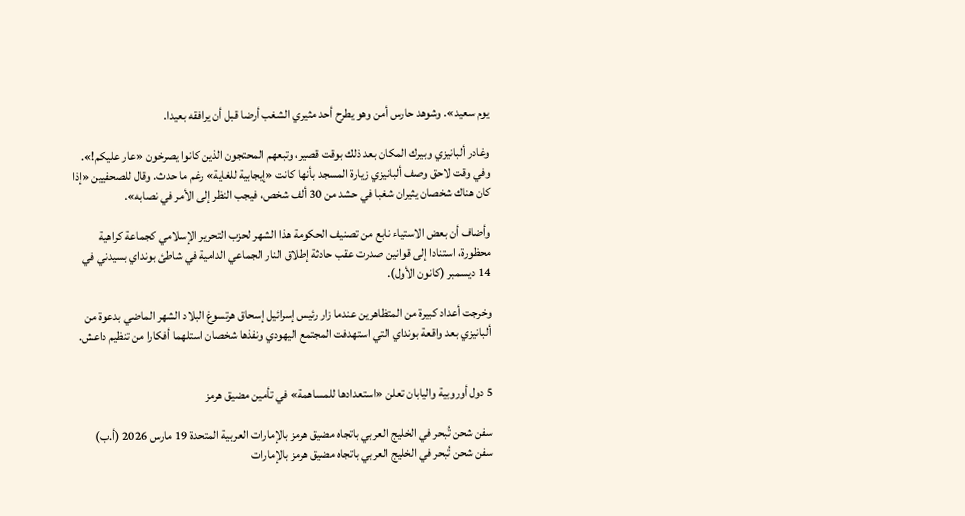يوم سعيد». وشوهد حارس أمن وهو يطرح أحد مثيري الشغب أرضا قبل أن يرافقه بعيدا.

وغادر ألبانيزي وبيرك المكان بعد ذلك بوقت قصير، وتبعهم المحتجون الذين كانوا يصرخون «عار عليكم!». وفي وقت لاحق وصف ألبانيزي زيارة المسجد بأنها كانت «إيجابية للغاية» رغم ما حدث. وقال للصحفيين «إذا كان هناك شخصان يثيران شغبا في حشد من 30 ألف شخص، فيجب النظر إلى الأمر في نصابه».

وأضاف أن بعض الاستياء نابع من تصنيف الحكومة هذا الشهر لحزب التحرير الإسلامي كجماعة كراهية محظورة، استنادا إلى قوانين صدرت عقب حادثة إطلاق النار الجماعي الدامية في شاطئ بونداي بسيدني في 14 ديسمبر (كانون الأول).

وخرجت أعداد كبيرة من المتظاهرين عندما زار رئيس إسرائيل إسحاق هرتسوغ البلاد الشهر الماضي بدعوة من ألبانيزي بعد واقعة بونداي التي استهدفت المجتمع اليهودي ونفذها شخصان استلهما أفكارا من تنظيم داعش.


5 دول أوروبية واليابان تعلن «استعدادها للمساهمة» في تأمين مضيق هرمز

سفن شحن تُبحر في الخليج العربي باتجاه مضيق هرمز بالإمارات العربية المتحدة 19 مارس 2026 (أ.ب)
سفن شحن تُبحر في الخليج العربي باتجاه مضيق هرمز بالإمارات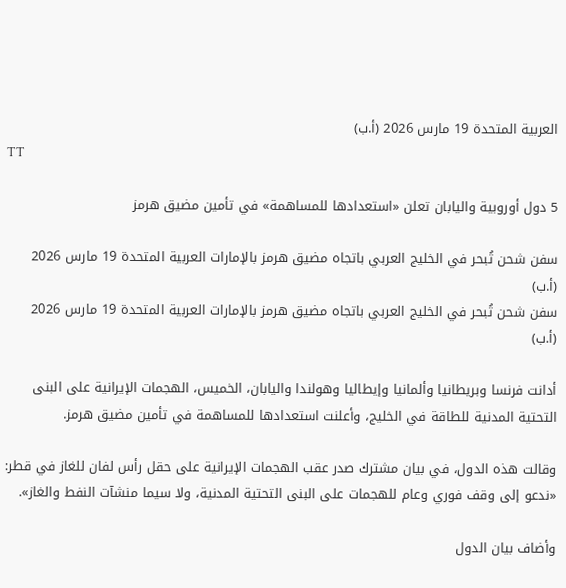العربية المتحدة 19 مارس 2026 (أ.ب)
TT

5 دول أوروبية واليابان تعلن «استعدادها للمساهمة» في تأمين مضيق هرمز

سفن شحن تُبحر في الخليج العربي باتجاه مضيق هرمز بالإمارات العربية المتحدة 19 مارس 2026 (أ.ب)
سفن شحن تُبحر في الخليج العربي باتجاه مضيق هرمز بالإمارات العربية المتحدة 19 مارس 2026 (أ.ب)

أدانت فرنسا وبريطانيا وألمانيا وإيطاليا وهولندا واليابان، الخميس، الهجمات الإيرانية على البنى التحتية المدنية للطاقة في الخليج، وأعلنت استعدادها للمساهمة في تأمين مضيق هرمز.

وقالت هذه الدول، في بيان مشترك صدر عقب الهجمات الإيرانية على حقل رأس لفان للغاز في قطر: «ندعو إلى وقف فوري وعام للهجمات على البنى التحتية المدنية، ولا سيما منشآت النفط والغاز».

وأضاف بيان الدول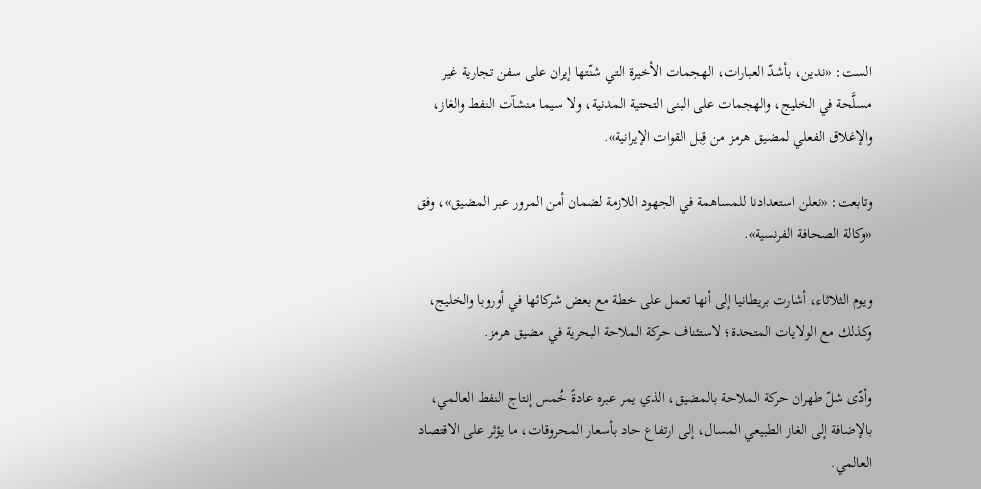الست: «ندين، بأشدّ العبارات، الهجمات الأخيرة التي شنّتها إيران على سفن تجارية غير مسلَّحة في الخليج، والهجمات على البنى التحتية المدنية، ولا سيما منشآت النفط والغاز، والإغلاق الفعلي لمضيق هرمز من قِبل القوات الإيرانية».

وتابعت: «نعلن استعدادنا للمساهمة في الجهود اللازمة لضمان أمن المرور عبر المضيق»، وفق «وكالة الصحافة الفرنسية».

ويوم الثلاثاء، أشارت بريطانيا إلى أنها تعمل على خطة مع بعض شركائها في أوروبا والخليج، وكذلك مع الولايات المتحدة؛ لاستئناف حركة الملاحة البحرية في مضيق هرمز.

وأدّى شلّ طهران حركة الملاحة بالمضيق، الذي يمر عبره عادةً خُمس إنتاج النفط العالمي، بالإضافة إلى الغاز الطبيعي المسال، إلى ارتفاع حاد بأسعار المحروقات، ما يؤثر على الاقتصاد العالمي.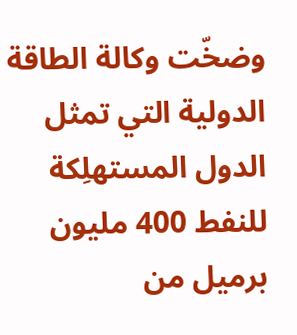وضخّت وكالة الطاقة الدولية التي تمثل الدول المستهلِكة للنفط 400 مليون برميل من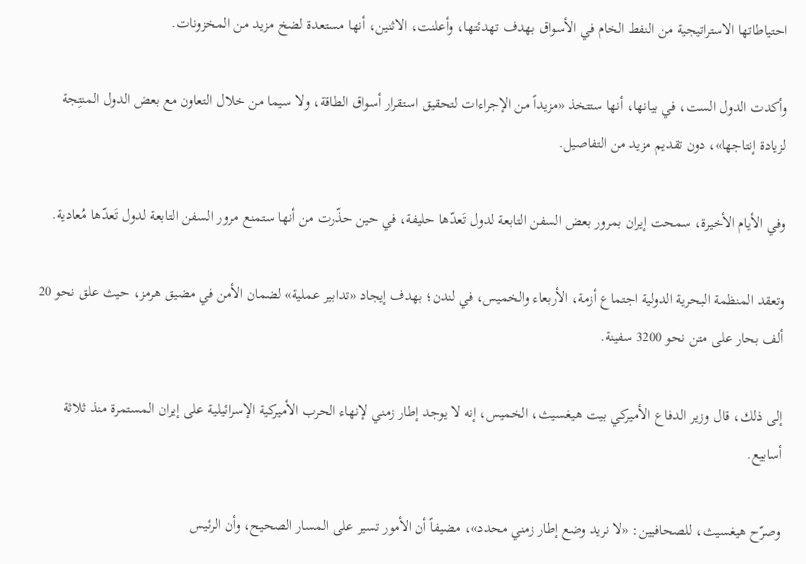احتياطاتها الاستراتيجية من النفط الخام في الأسواق بهدف تهدئتها، وأعلنت، الاثنين، أنها مستعدة لضخ مزيد من المخزونات.

وأكدت الدول الست، في بيانها، أنها ستتخذ «مزيداً من الإجراءات لتحقيق استقرار أسواق الطاقة، ولا سيما من خلال التعاون مع بعض الدول المنتِجة لزيادة إنتاجها»، دون تقديم مزيد من التفاصيل.

وفي الأيام الأخيرة، سمحت إيران بمرور بعض السفن التابعة لدول تَعدّها حليفة، في حين حذّرت من أنها ستمنع مرور السفن التابعة لدول تَعدّها مُعادية.

وتعقد المنظمة البحرية الدولية اجتماع أزمة، الأربعاء والخميس، في لندن؛ بهدف إيجاد «تدابير عملية» لضمان الأمن في مضيق هرمز، حيث علق نحو 20 ألف بحار على متن نحو 3200 سفينة.

إلى ذلك، قال وزير الدفاع الأميركي بيت هيغسيث، الخميس، إنه لا يوجد إطار زمني لإنهاء الحرب الأميركية الإسرائيلية على إيران المستمرة منذ ثلاثة أسابيع.

وصرّح هيغسيث، للصحافيين: «لا نريد وضع إطار زمني محدد»، مضيفاً أن الأمور تسير على المسار الصحيح، وأن الرئيس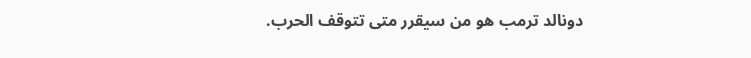دونالد ترمب هو من سيقرر متى تتوقف الحرب.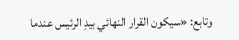وتابع: «سيكون القرار النهائي بيدِ الرئيس عندما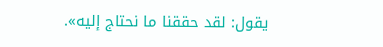يقول: لقد حققنا ما نحتاج إليه».